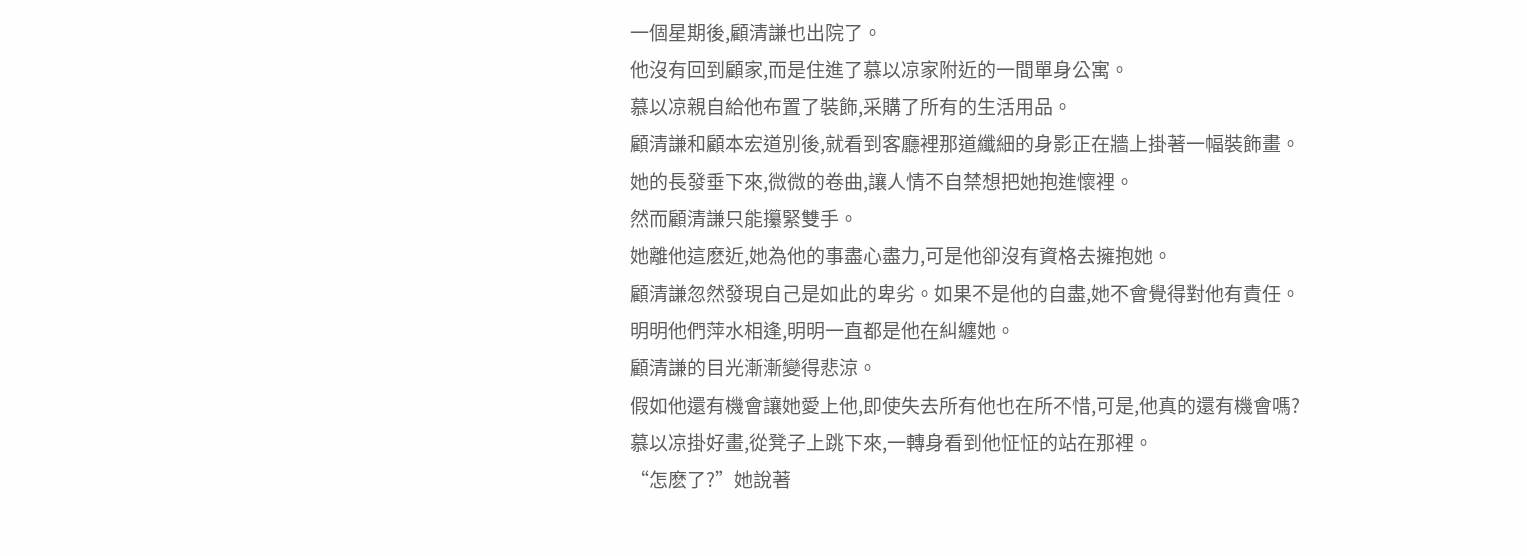一個星期後,顧清謙也出院了。
他沒有回到顧家,而是住進了慕以凉家附近的一間單身公寓。
慕以凉親自給他布置了裝飾,采購了所有的生活用品。
顧清謙和顧本宏道別後,就看到客廳裡那道纖細的身影正在牆上掛著一幅裝飾畫。
她的長發垂下來,微微的卷曲,讓人情不自禁想把她抱進懷裡。
然而顧清謙只能攥緊雙手。
她離他這麽近,她為他的事盡心盡力,可是他卻沒有資格去擁抱她。
顧清謙忽然發現自己是如此的卑劣。如果不是他的自盡,她不會覺得對他有責任。
明明他們萍水相逢,明明一直都是他在糾纏她。
顧清謙的目光漸漸變得悲涼。
假如他還有機會讓她愛上他,即使失去所有他也在所不惜,可是,他真的還有機會嗎?
慕以凉掛好畫,從凳子上跳下來,一轉身看到他怔怔的站在那裡。
“怎麽了?”她說著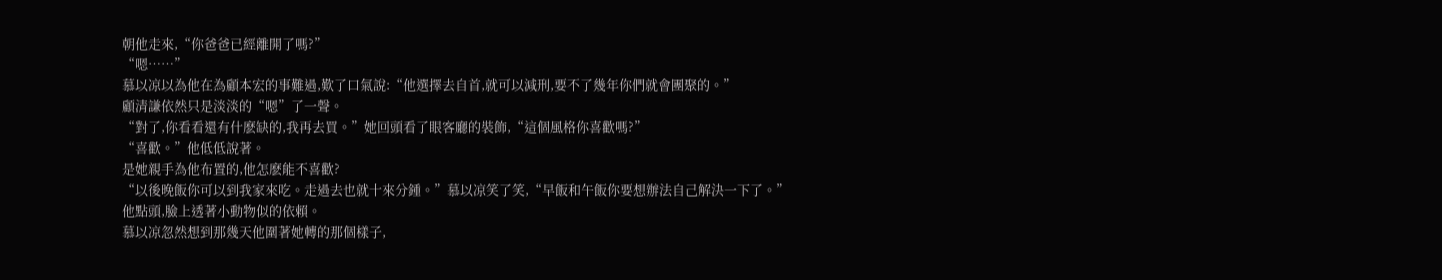朝他走來,“你爸爸已經離開了嗎?”
“嗯……”
慕以凉以為他在為顧本宏的事難過,歎了口氣說:“他選擇去自首,就可以減刑,要不了幾年你們就會團聚的。”
顧清謙依然只是淡淡的“嗯”了一聲。
“對了,你看看還有什麽缺的,我再去買。”她回頭看了眼客廳的裝飾,“這個風格你喜歡嗎?”
“喜歡。”他低低說著。
是她親手為他布置的,他怎麽能不喜歡?
“以後晚飯你可以到我家來吃。走過去也就十來分鍾。”慕以凉笑了笑,“早飯和午飯你要想辦法自己解決一下了。”
他點頭,臉上透著小動物似的依賴。
慕以凉忽然想到那幾天他圍著她轉的那個樣子,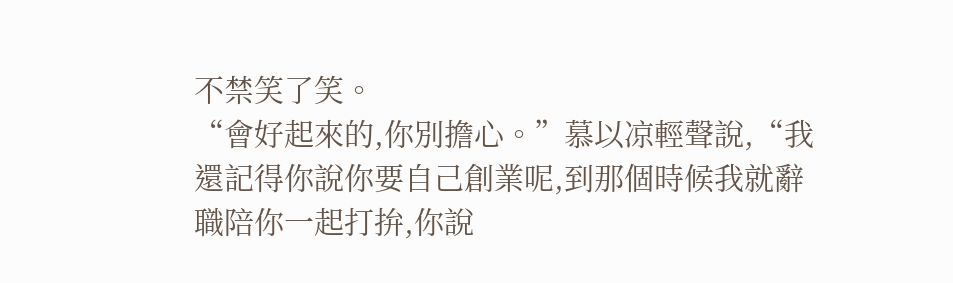不禁笑了笑。
“會好起來的,你別擔心。”慕以凉輕聲說,“我還記得你說你要自己創業呢,到那個時候我就辭職陪你一起打拚,你說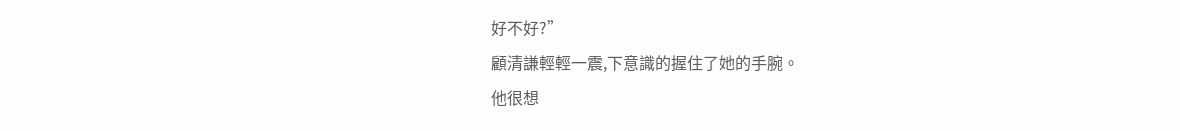好不好?”
顧清謙輕輕一震,下意識的握住了她的手腕。
他很想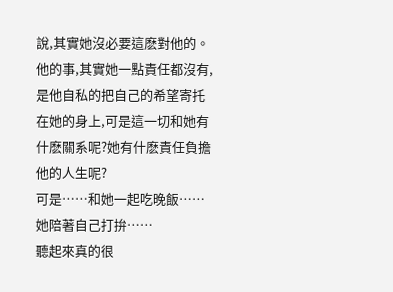說,其實她沒必要這麽對他的。
他的事,其實她一點責任都沒有,是他自私的把自己的希望寄托在她的身上,可是這一切和她有什麽關系呢?她有什麽責任負擔他的人生呢?
可是……和她一起吃晚飯……她陪著自己打拚……
聽起來真的很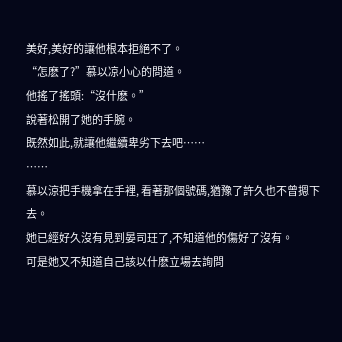美好,美好的讓他根本拒絕不了。
“怎麽了?”慕以凉小心的問道。
他搖了搖頭:“沒什麽。”
說著松開了她的手腕。
既然如此,就讓他繼續卑劣下去吧……
……
慕以涼把手機拿在手裡, 看著那個號碼,猶豫了許久也不曾摁下去。
她已經好久沒有見到晏司玨了,不知道他的傷好了沒有。
可是她又不知道自己該以什麽立場去詢問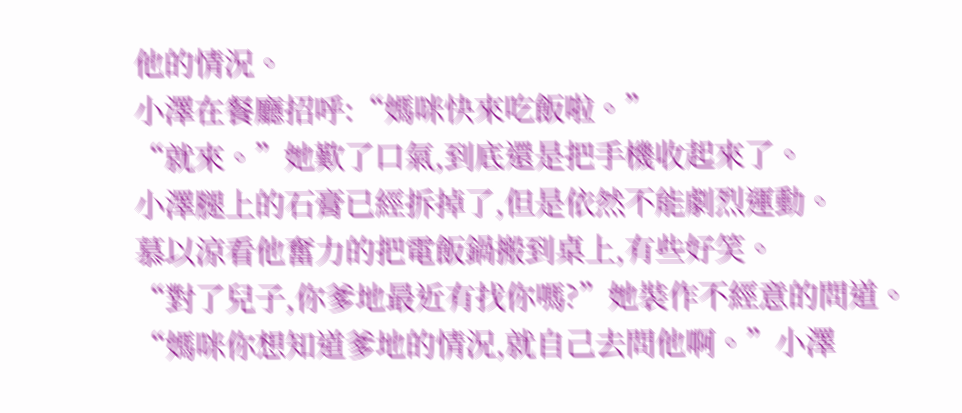他的情況。
小澤在餐廳招呼:“媽咪快來吃飯啦。”
“就來。”她歎了口氣,到底還是把手機收起來了。
小澤腿上的石膏已經拆掉了,但是依然不能劇烈運動。
慕以涼看他奮力的把電飯鍋搬到桌上,有些好笑。
“對了兒子,你爹地最近有找你嗎?”她裝作不經意的問道。
“媽咪你想知道爹地的情況,就自己去問他啊。”小澤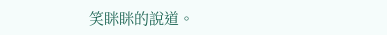笑眯眯的說道。